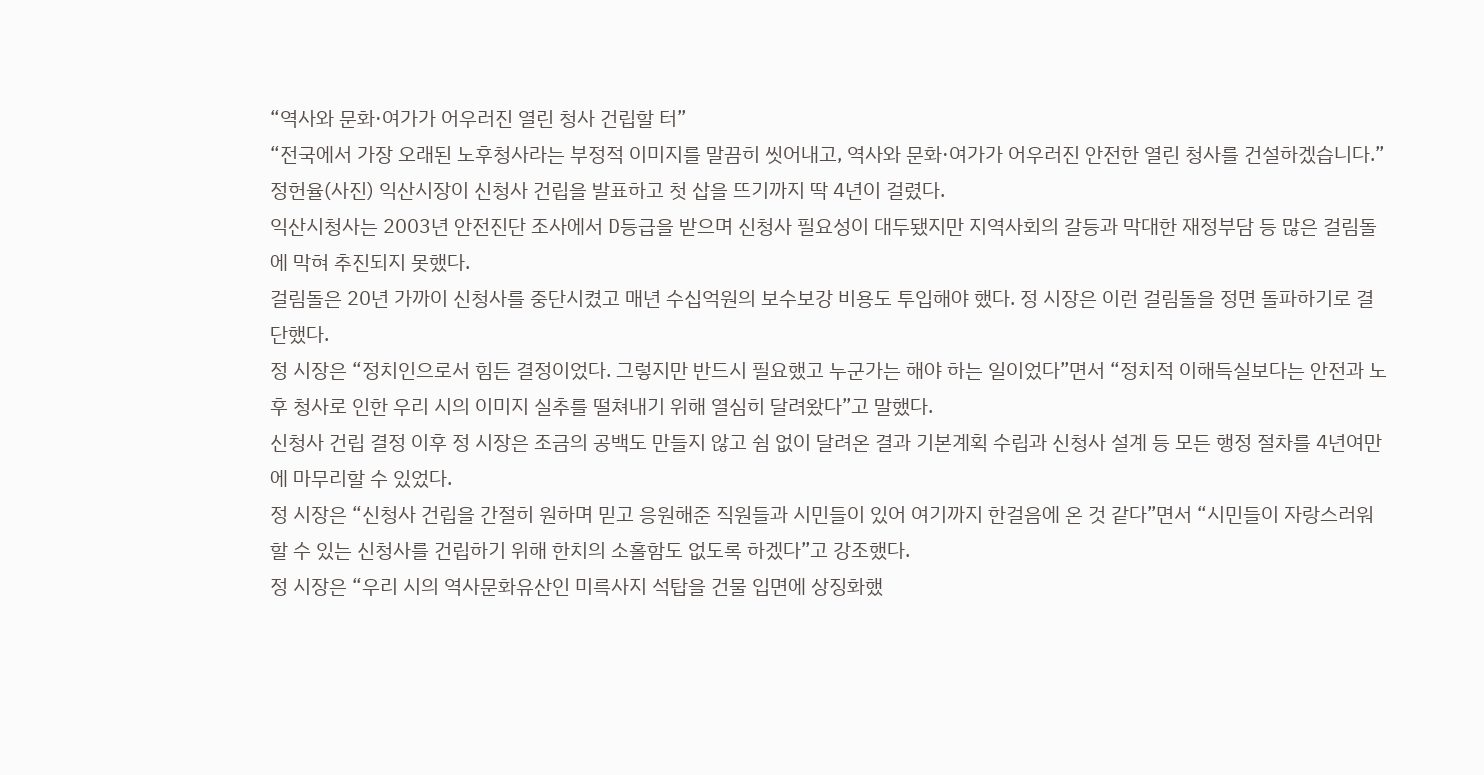“역사와 문화·여가가 어우러진 열린 청사 건립할 터”
“전국에서 가장 오래된 노후청사라는 부정적 이미지를 말끔히 씻어내고, 역사와 문화·여가가 어우러진 안전한 열린 청사를 건설하겠습니다.”
정헌율(사진) 익산시장이 신청사 건립을 발표하고 첫 삽을 뜨기까지 딱 4년이 걸렸다.
익산시청사는 2003년 안전진단 조사에서 D등급을 받으며 신청사 필요성이 대두됐지만 지역사회의 갈등과 막대한 재정부담 등 많은 걸림돌에 막혀 추진되지 못했다.
걸림돌은 20년 가까이 신청사를 중단시켰고 매년 수십억원의 보수보강 비용도 투입해야 했다. 정 시장은 이런 걸림돌을 정면 돌파하기로 결단했다.
정 시장은 “정치인으로서 힘든 결정이었다. 그렇지만 반드시 필요했고 누군가는 해야 하는 일이었다”면서 “정치적 이해득실보다는 안전과 노후 청사로 인한 우리 시의 이미지 실추를 떨쳐내기 위해 열심히 달려왔다”고 말했다.
신청사 건립 결정 이후 정 시장은 조금의 공백도 만들지 않고 쉼 없이 달려온 결과 기본계획 수립과 신청사 설계 등 모든 행정 절차를 4년여만에 마무리할 수 있었다.
정 시장은 “신청사 건립을 간절히 원하며 믿고 응원해준 직원들과 시민들이 있어 여기까지 한걸음에 온 것 같다”면서 “시민들이 자랑스러워할 수 있는 신청사를 건립하기 위해 한치의 소홀함도 없도록 하겠다”고 강조했다.
정 시장은 “우리 시의 역사문화유산인 미륵사지 석탑을 건물 입면에 상징화했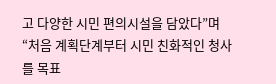고 다양한 시민 편의시설을 담았다”며 “처음 계획단계부터 시민 친화적인 청사를 목표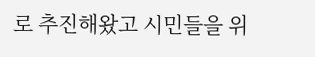로 추진해왔고 시민들을 위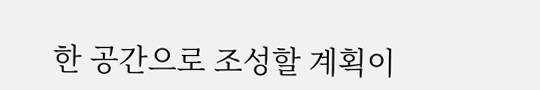한 공간으로 조성할 계획이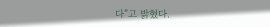다”고 밝혔다.